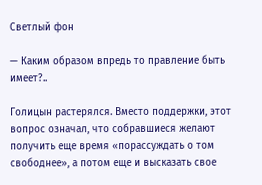Светлый фон

— Каким образом впредь то правление быть имеет?..

Голицын растерялся. Вместо поддержки, этот вопрос означал, что собравшиеся желают получить еще время «порассуждать о том свободнее», а потом еще и высказать свое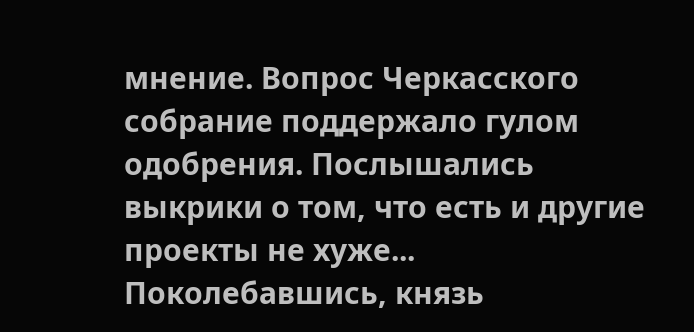мнение. Вопрос Черкасского собрание поддержало гулом одобрения. Послышались выкрики о том, что есть и другие проекты не хуже... Поколебавшись, князь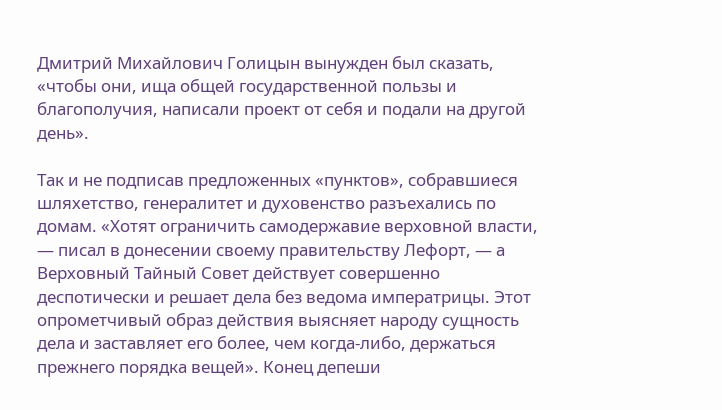Дмитрий Михайлович Голицын вынужден был сказать, «чтобы они, ища общей государственной пользы и благополучия, написали проект от себя и подали на другой день».

Так и не подписав предложенных «пунктов», собравшиеся шляхетство, генералитет и духовенство разъехались по домам. «Хотят ограничить самодержавие верховной власти, — писал в донесении своему правительству Лефорт, — а Верховный Тайный Совет действует совершенно деспотически и решает дела без ведома императрицы. Этот опрометчивый образ действия выясняет народу сущность дела и заставляет его более, чем когда-либо, держаться прежнего порядка вещей». Конец депеши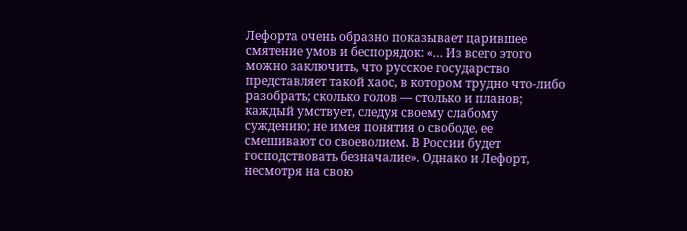Лефорта очень образно показывает царившее смятение умов и беспорядок: «… Из всего этого можно заключить, что русское государство представляет такой хаос, в котором трудно что-либо разобрать; сколько голов — столько и планов; каждый умствует, следуя своему слабому суждению; не имея понятия о свободе, ее смешивают со своеволием. В России будет господствовать безначалие». Однако и Лефорт, несмотря на свою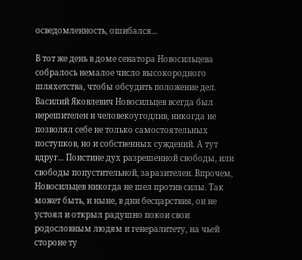осведомленность, ошибался...

В тот же день в доме сенатора Новосильцева собралось немалое число высокородного шляхетства, чтобы обсудить положение дел. Василий Яковлевич Новосильцев всегда был нерешителен и человекоугодлив, никогда не позволял себе не только самостоятельных поступков, но и собственных суждений. А тут вдруг... Поистине дух разрешенной свободы, или свободы попустительной, заразителен. Впрочем, Новосильцев никогда не шел против силы. Так может быть, и ныне, в дни бесцарствия, он не устоял и открыл радушно покои свои родословным людям и генералитету, на чьей стороне ту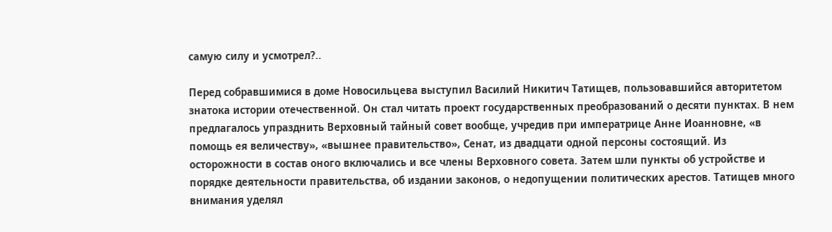самую силу и усмотрел?..

Перед собравшимися в доме Новосильцева выступил Василий Никитич Татищев, пользовавшийся авторитетом знатока истории отечественной. Он стал читать проект государственных преобразований о десяти пунктах. В нем предлагалось упразднить Верховный тайный совет вообще, учредив при императрице Анне Иоанновне, «в помощь ея величеству», «вышнее правительство», Сенат, из двадцати одной персоны состоящий. Из осторожности в состав оного включались и все члены Верховного совета. Затем шли пункты об устройстве и порядке деятельности правительства, об издании законов, о недопущении политических арестов. Татищев много внимания уделял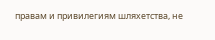правам и привилегиям шляхетства, не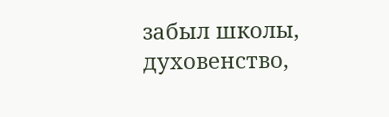забыл школы, духовенство,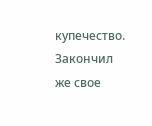купечество. Закончил же свое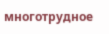многотрудное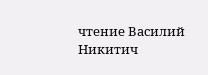чтение Василий Никитич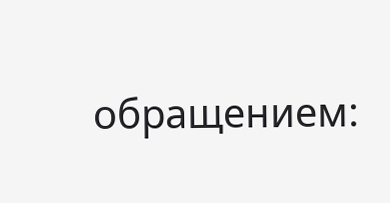обращением: